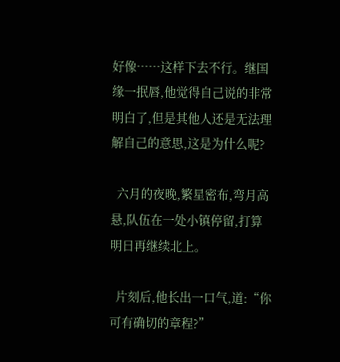好像……这样下去不行。继国缘一抿唇,他觉得自己说的非常明白了,但是其他人还是无法理解自己的意思,这是为什么呢?

  六月的夜晚,繁星密布,弯月高悬,队伍在一处小镇停留,打算明日再继续北上。

  片刻后,他长出一口气,道:“你可有确切的章程?”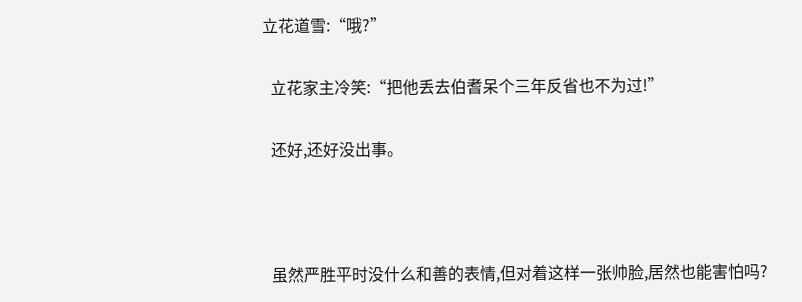立花道雪:“哦?”

  立花家主冷笑:“把他丢去伯耆呆个三年反省也不为过!”

  还好,还好没出事。



  虽然严胜平时没什么和善的表情,但对着这样一张帅脸,居然也能害怕吗?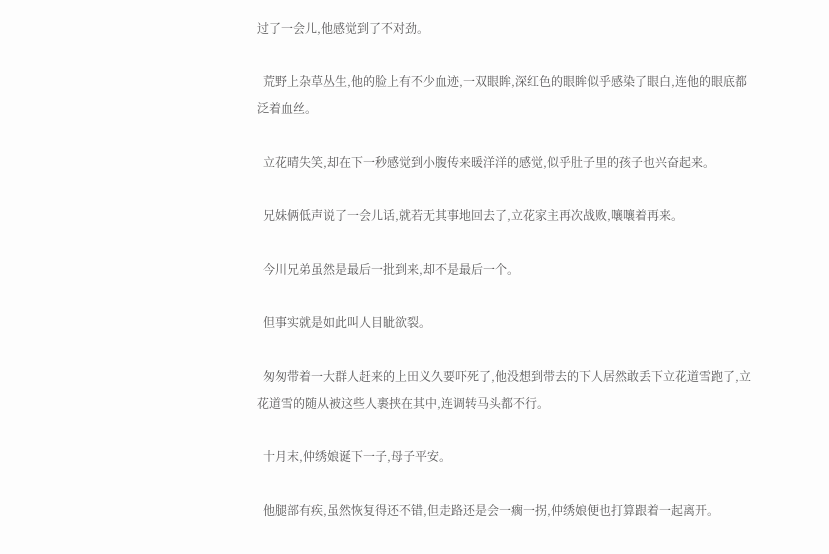过了一会儿,他感觉到了不对劲。

  荒野上杂草丛生,他的脸上有不少血迹,一双眼眸,深红色的眼眸似乎感染了眼白,连他的眼底都泛着血丝。

  立花晴失笑,却在下一秒感觉到小腹传来暖洋洋的感觉,似乎肚子里的孩子也兴奋起来。

  兄妹俩低声说了一会儿话,就若无其事地回去了,立花家主再次战败,嚷嚷着再来。

  今川兄弟虽然是最后一批到来,却不是最后一个。

  但事实就是如此叫人目眦欲裂。

  匆匆带着一大群人赶来的上田义久要吓死了,他没想到带去的下人居然敢丢下立花道雪跑了,立花道雪的随从被这些人裹挟在其中,连调转马头都不行。

  十月末,仲绣娘诞下一子,母子平安。

  他腿部有疾,虽然恢复得还不错,但走路还是会一瘸一拐,仲绣娘便也打算跟着一起离开。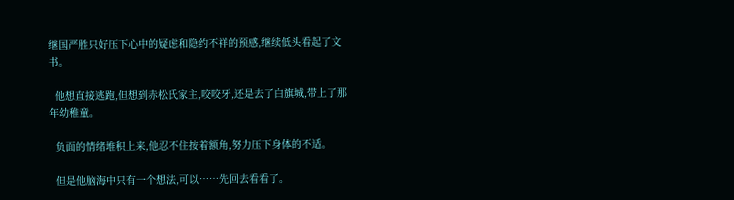继国严胜只好压下心中的疑虑和隐约不祥的预感,继续低头看起了文书。

  他想直接逃跑,但想到赤松氏家主,咬咬牙,还是去了白旗城,带上了那年幼稚童。

  负面的情绪堆积上来,他忍不住按着额角,努力压下身体的不适。

  但是他脑海中只有一个想法,可以……先回去看看了。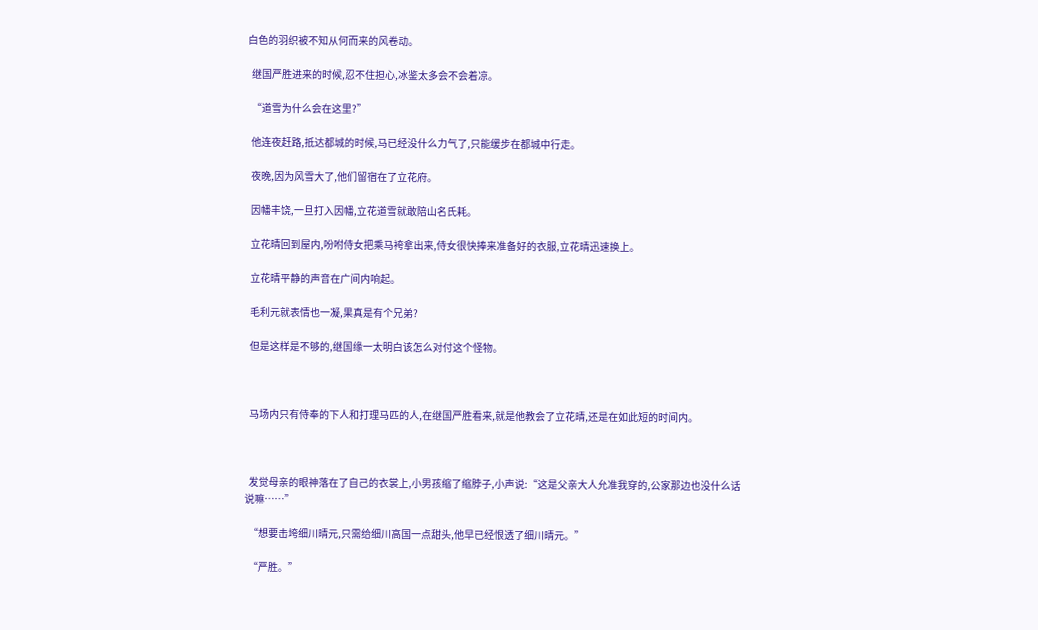白色的羽织被不知从何而来的风卷动。

  继国严胜进来的时候,忍不住担心,冰鉴太多会不会着凉。

  “道雪为什么会在这里?”

  他连夜赶路,抵达都城的时候,马已经没什么力气了,只能缓步在都城中行走。

  夜晚,因为风雪大了,他们留宿在了立花府。

  因幡丰饶,一旦打入因幡,立花道雪就敢陪山名氏耗。

  立花晴回到屋内,吩咐侍女把乘马袴拿出来,侍女很快捧来准备好的衣服,立花晴迅速换上。

  立花晴平静的声音在广间内响起。

  毛利元就表情也一凝,果真是有个兄弟?

  但是这样是不够的,继国缘一太明白该怎么对付这个怪物。



  马场内只有侍奉的下人和打理马匹的人,在继国严胜看来,就是他教会了立花晴,还是在如此短的时间内。



  发觉母亲的眼神落在了自己的衣裳上,小男孩缩了缩脖子,小声说:“这是父亲大人允准我穿的,公家那边也没什么话说嘛……”

  “想要击垮细川晴元,只需给细川高国一点甜头,他早已经恨透了细川晴元。”

  “严胜。”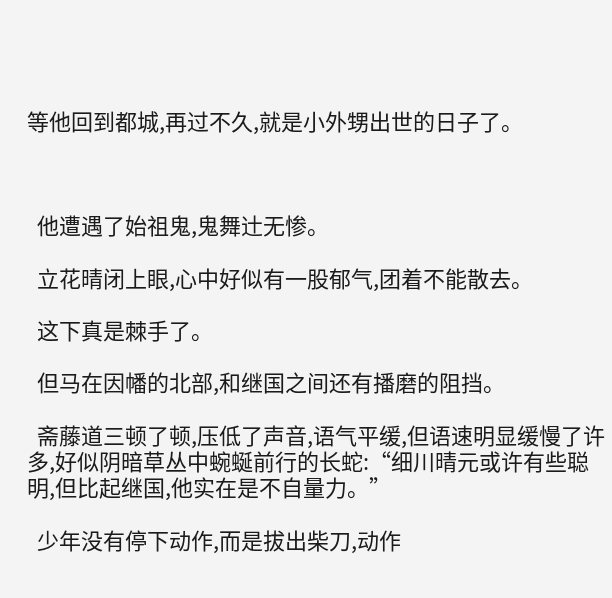等他回到都城,再过不久,就是小外甥出世的日子了。



  他遭遇了始祖鬼,鬼舞辻无惨。

  立花晴闭上眼,心中好似有一股郁气,团着不能散去。

  这下真是棘手了。

  但马在因幡的北部,和继国之间还有播磨的阻挡。

  斋藤道三顿了顿,压低了声音,语气平缓,但语速明显缓慢了许多,好似阴暗草丛中蜿蜒前行的长蛇:“细川晴元或许有些聪明,但比起继国,他实在是不自量力。”

  少年没有停下动作,而是拔出柴刀,动作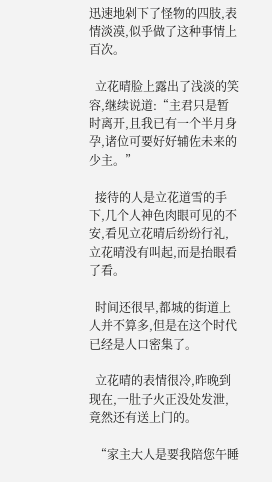迅速地剁下了怪物的四肢,表情淡漠,似乎做了这种事情上百次。

  立花晴脸上露出了浅淡的笑容,继续说道:“主君只是暂时离开,且我已有一个半月身孕,诸位可要好好辅佐未来的少主。”

  接待的人是立花道雪的手下,几个人神色肉眼可见的不安,看见立花晴后纷纷行礼,立花晴没有叫起,而是抬眼看了看。

  时间还很早,都城的街道上人并不算多,但是在这个时代已经是人口密集了。

  立花晴的表情很冷,昨晚到现在,一肚子火正没处发泄,竟然还有送上门的。

  “家主大人是要我陪您午睡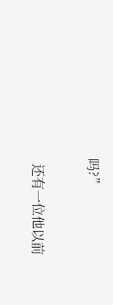吗?”

  还有一位他以前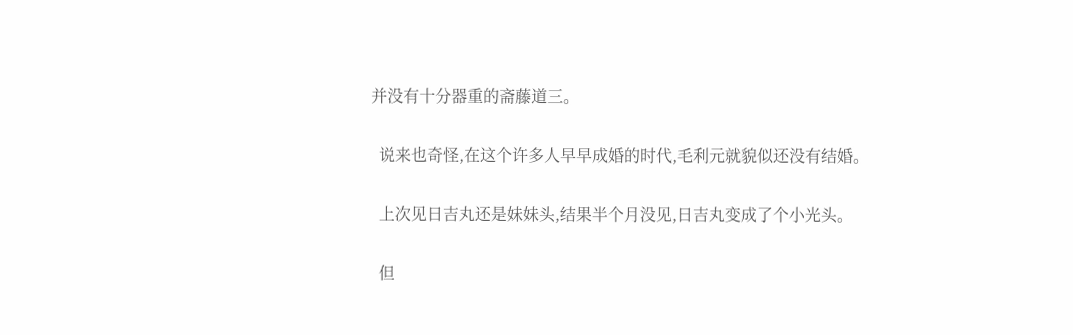并没有十分器重的斋藤道三。

  说来也奇怪,在这个许多人早早成婚的时代,毛利元就貌似还没有结婚。

  上次见日吉丸还是妹妹头,结果半个月没见,日吉丸变成了个小光头。

  但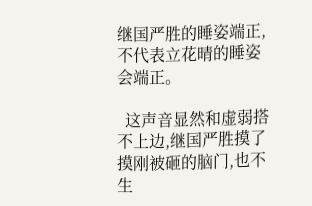继国严胜的睡姿端正,不代表立花晴的睡姿会端正。

  这声音显然和虚弱搭不上边,继国严胜摸了摸刚被砸的脑门,也不生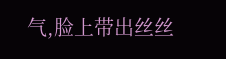气,脸上带出丝丝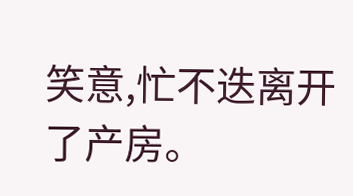笑意,忙不迭离开了产房。